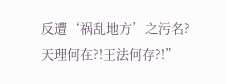反遭‘祸乱地方’之污名?
天理何在?!王法何存?!”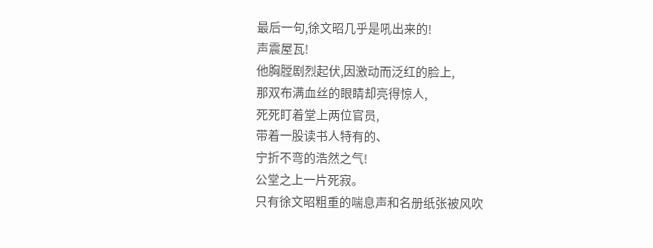最后一句,徐文昭几乎是吼出来的!
声震屋瓦!
他胸膛剧烈起伏,因激动而泛红的脸上,
那双布满血丝的眼睛却亮得惊人,
死死盯着堂上两位官员,
带着一股读书人特有的、
宁折不弯的浩然之气!
公堂之上一片死寂。
只有徐文昭粗重的喘息声和名册纸张被风吹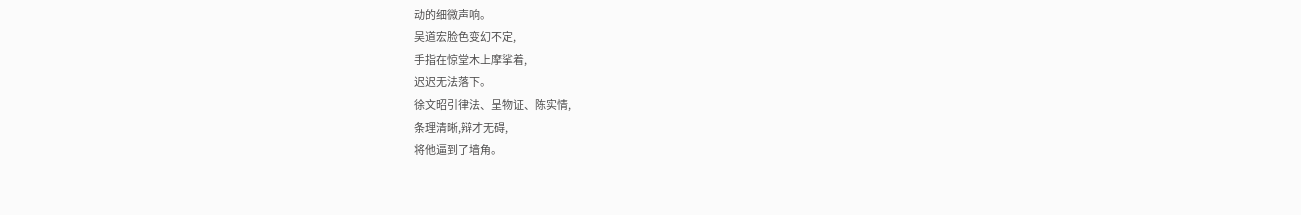动的细微声响。
吴道宏脸色变幻不定,
手指在惊堂木上摩挲着,
迟迟无法落下。
徐文昭引律法、呈物证、陈实情,
条理清晰,辩才无碍,
将他逼到了墙角。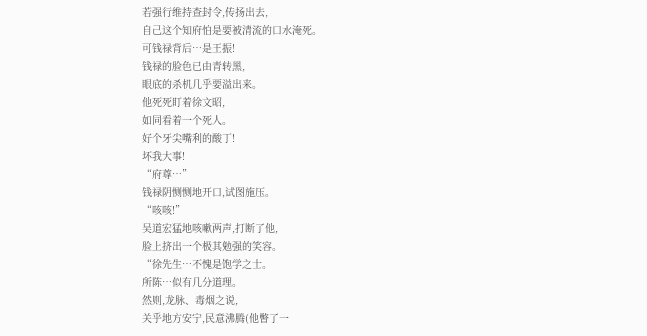若强行维持查封令,传扬出去,
自己这个知府怕是要被清流的口水淹死。
可钱禄背后…是王振!
钱禄的脸色已由青转黑,
眼底的杀机几乎要溢出来。
他死死盯着徐文昭,
如同看着一个死人。
好个牙尖嘴利的酸丁!
坏我大事!
“府尊…”
钱禄阴恻恻地开口,试图施压。
“咳咳!”
吴道宏猛地咳嗽两声,打断了他,
脸上挤出一个极其勉强的笑容。
“徐先生…不愧是饱学之士。
所陈…似有几分道理。
然则,龙脉、毒烟之说,
关乎地方安宁,民意沸腾(他瞥了一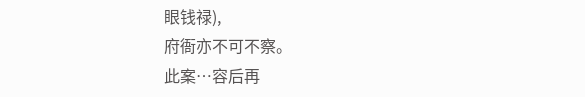眼钱禄),
府衙亦不可不察。
此案…容后再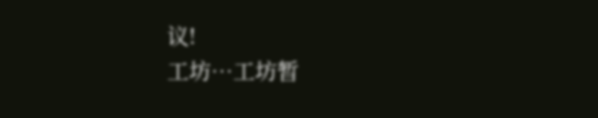议!
工坊…工坊暂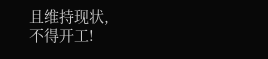且维持现状,
不得开工!